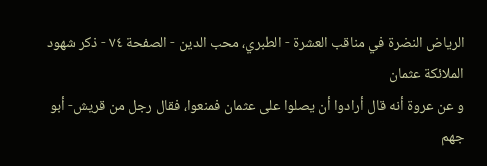الرياض النضرة في مناقب العشرة - الطبري، محب الدين - الصفحة ٧٤ - ذكر شهود الملائكة عثمان
و عن عروة أنه قال أرادوا أن يصلوا على عثمان فمنعوا، فقال رجل من قريش- أبو جهم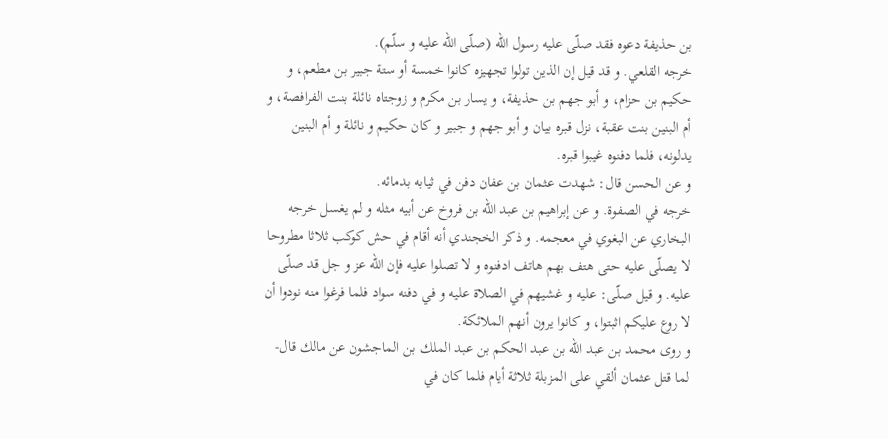بن حذيفة دعوه فقد صلّى عليه رسول اللّه (صلّى اللّه عليه و سلّم).
خرجه القلعي. و قد قيل إن الذين تولوا تجهيزه كانوا خمسة أو ستة جبير بن مطعم، و حكيم بن حزام، و أبو جهم بن حذيفة، و يسار بن مكرم و زوجتاه نائلة بنت الفرافصة، و أم البنين بنت عقبة، نزل قبره بيان و أبو جهم و جبير و كان حكيم و نائلة و أم البنين يدلونه، فلما دفنوه غيبوا قبره.
و عن الحسن قال: شهدت عثمان بن عفان دفن في ثيابه بدمائه.
خرجه في الصفوة. و عن إبراهيم بن عبد اللّه بن فروخ عن أبيه مثله و لم يغسل خرجه البخاري عن البغوي في معجمه. و ذكر الخجندي أنه أقام في حش كوكب ثلاثا مطروحا لا يصلّى عليه حتى هتف بهم هاتف ادفنوه و لا تصلوا عليه فإن اللّه عز و جل قد صلّى عليه. و قيل صلّى: عليه و غشيهم في الصلاة عليه و في دفنه سواد فلما فرغوا منه نودوا أن لا روع عليكم اثبتوا، و كانوا يرون أنهم الملائكة.
و روى محمد بن عبد اللّه بن عبد الحكم بن عبد الملك بن الماجشون عن مالك قال- لما قتل عثمان ألقي على المزبلة ثلاثة أيام فلما كان في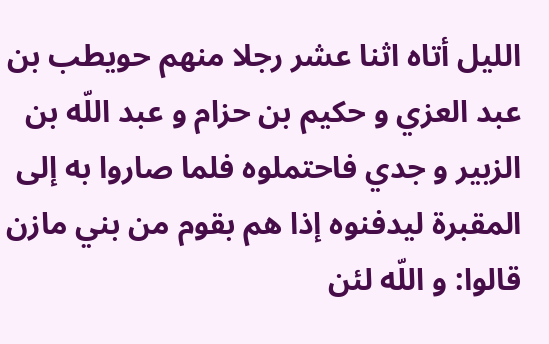الليل أتاه اثنا عشر رجلا منهم حويطب بن عبد العزي و حكيم بن حزام و عبد اللّه بن الزبير و جدي فاحتملوه فلما صاروا به إلى المقبرة ليدفنوه إذا هم بقوم من بني مازن قالوا: و اللّه لئن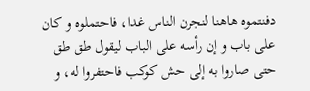دفنتموه هاهنا لنجرن الناس غدا، فاحتملوه و كان على باب و إن رأسه على الباب ليقول طق طق حتى صاروا به إلى حش كوكب فاحتفروا له، و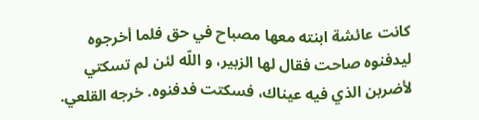كانت عائشة ابنته معها مصباح في حق فلما أخرجوه ليدفنوه صاحت فقال لها الزبير، و اللّه لئن لم تسكتي لأضربن الذي فيه عيناك، فسكتت فدفنوه. خرجه القلعي.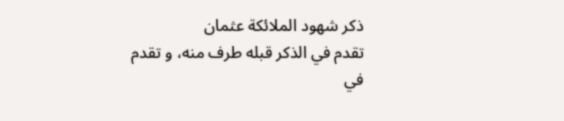ذكر شهود الملائكة عثمان
تقدم في الذكر قبله طرف منه، و تقدم في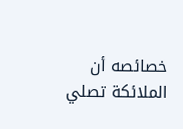خصائصه أن الملائكة تصلي